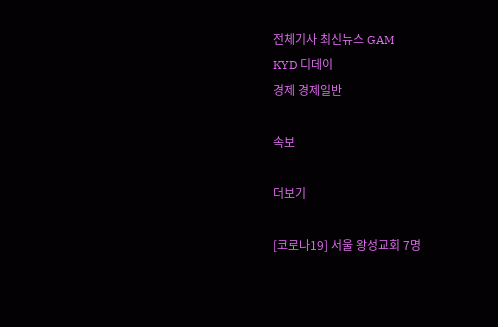전체기사 최신뉴스 GAM
KYD 디데이
경제 경제일반

속보

더보기

[코로나19] 서울 왕성교회 7명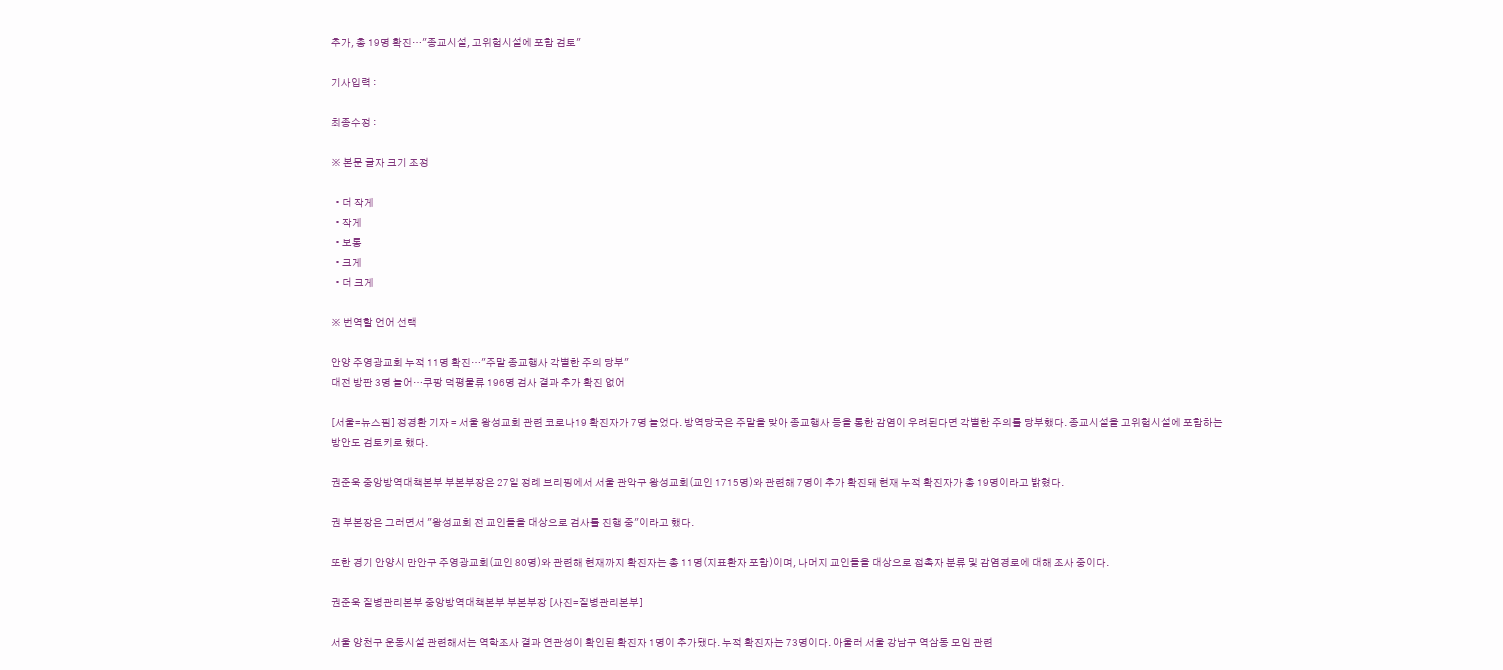추가, 총 19명 확진…"종교시설, 고위험시설에 포함 검토"

기사입력 :

최종수정 :

※ 본문 글자 크기 조정

  • 더 작게
  • 작게
  • 보통
  • 크게
  • 더 크게

※ 번역할 언어 선택

안양 주영광교회 누적 11명 확진…"주말 종교행사 각별한 주의 당부"
대전 방판 3명 늘어…쿠팡 덕평물류 196명 검사 결과 추가 확진 없어

[서울=뉴스핌] 정경환 기자 = 서울 왕성교회 관련 코로나19 확진자가 7명 늘었다. 방역당국은 주말을 맞아 종교행사 등을 통한 감염이 우려된다면 각별한 주의를 당부했다. 종교시설을 고위험시설에 포함하는 방안도 검토키로 했다.

권준욱 중앙방역대책본부 부본부장은 27일 정례 브리핑에서 서울 관악구 왕성교회(교인 1715명)와 관련해 7명이 추가 확진돼 현재 누적 확진자가 총 19명이라고 밝혔다.

권 부본장은 그러면서 "왕성교회 전 교인들을 대상으로 검사를 진행 중"이라고 했다.

또한 경기 안양시 만안구 주영광교회(교인 80명)와 관련해 현재까지 확진자는 총 11명(지표환자 포함)이며, 나머지 교인들을 대상으로 접촉자 분류 및 감염경로에 대해 조사 중이다.

권준욱 질병관리본부 중앙방역대책본부 부본부장 [사진=질병관리본부]

서울 양천구 운동시설 관련해서는 역학조사 결과 연관성이 확인된 확진자 1명이 추가됐다. 누적 확진자는 73명이다. 아울러 서울 강남구 역삼동 모임 관련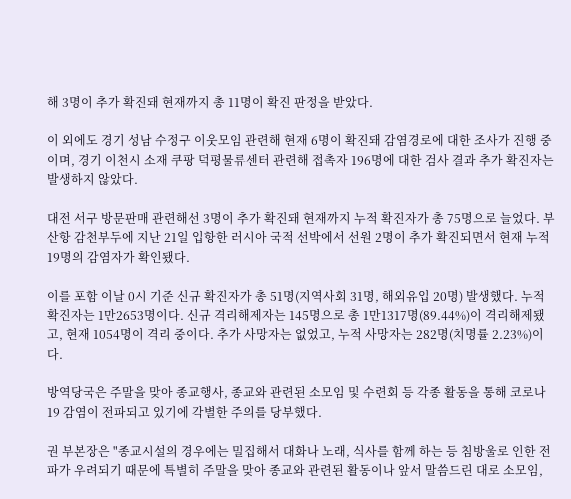해 3명이 추가 확진돼 현재까지 총 11명이 확진 판정을 받았다.

이 외에도 경기 성남 수정구 이웃모임 관련해 현재 6명이 확진돼 감염경로에 대한 조사가 진행 중이며, 경기 이천시 소재 쿠팡 덕평물류센터 관련해 접촉자 196명에 대한 검사 결과 추가 확진자는 발생하지 않았다.

대전 서구 방문판매 관련해선 3명이 추가 확진돼 현재까지 누적 확진자가 총 75명으로 늘었다. 부산항 감천부두에 지난 21일 입항한 러시아 국적 선박에서 선원 2명이 추가 확진되면서 현재 누적 19명의 감염자가 확인됐다.

이를 포함 이날 0시 기준 신규 확진자가 총 51명(지역사회 31명, 해외유입 20명) 발생했다. 누적 확진자는 1만2653명이다. 신규 격리해제자는 145명으로 총 1만1317명(89.44%)이 격리해제됐고, 현재 1054명이 격리 중이다. 추가 사망자는 없었고, 누적 사망자는 282명(치명률 2.23%)이다.

방역당국은 주말을 맞아 종교행사, 종교와 관련된 소모임 및 수련회 등 각종 활동을 통해 코로나19 감염이 전파되고 있기에 각별한 주의를 당부했다.

권 부본장은 "종교시설의 경우에는 밀집해서 대화나 노래, 식사를 함께 하는 등 침방울로 인한 전파가 우려되기 때문에 특별히 주말을 맞아 종교와 관련된 활동이나 앞서 말씀드린 대로 소모임,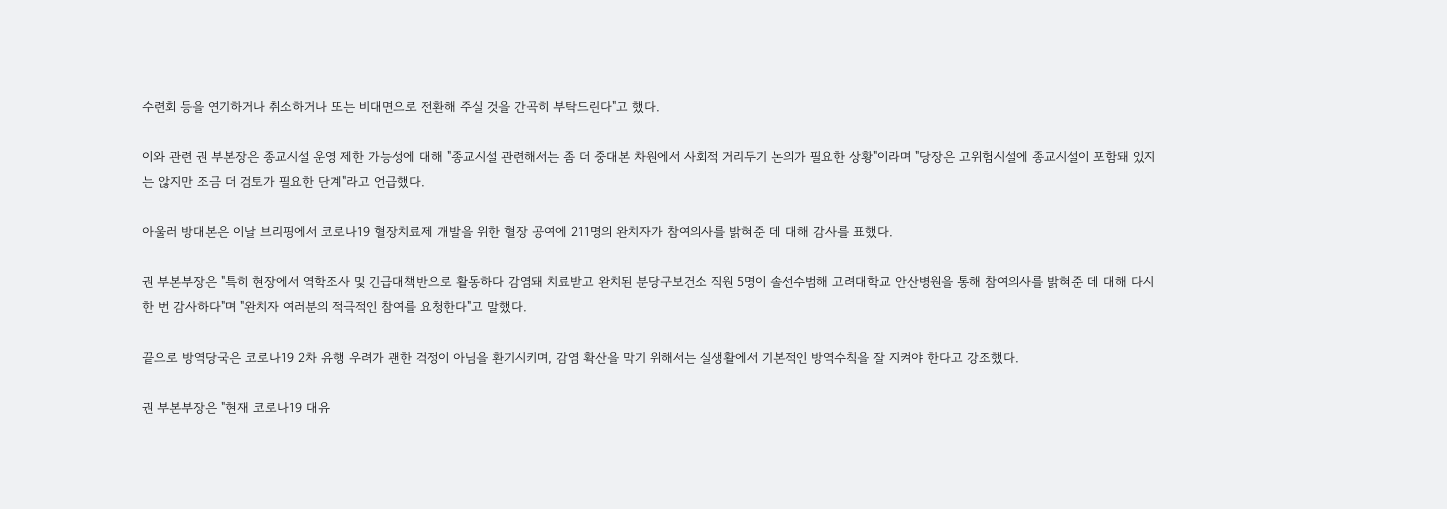수련회 등을 연기하거나 취소하거나 또는 비대면으로 전환해 주실 것을 간곡히 부탁드린다"고 했다.

이와 관련 권 부본장은 종교시설 운영 제한 가능성에 대해 "종교시설 관련해서는 좀 더 중대본 차원에서 사회적 거리두기 논의가 필요한 상황"이라며 "당장은 고위험시설에 종교시설이 포함돼 있지는 않지만 조금 더 검토가 필요한 단계"라고 언급했다.

아울러 방대본은 이날 브리핑에서 코로나19 혈장치료제 개발을 위한 혈장 공여에 211명의 완치자가 참여의사를 밝혀준 데 대해 감사를 표했다.

권 부본부장은 "특히 현장에서 역학조사 및 긴급대책반으로 활동하다 감염돼 치료받고 완치된 분당구보건소 직원 5명이 솔선수범해 고려대학교 안산병원을 통해 참여의사를 밝혀준 데 대해 다시 한 번 감사하다"며 "완치자 여러분의 적극적인 참여를 요청한다"고 말했다.

끝으로 방역당국은 코로나19 2차 유행 우려가 괜한 걱정이 아님을 환기시키며, 감염 확산을 막기 위해서는 실생활에서 기본적인 방역수칙을 잘 지켜야 한다고 강조했다.

권 부본부장은 "현재 코로나19 대유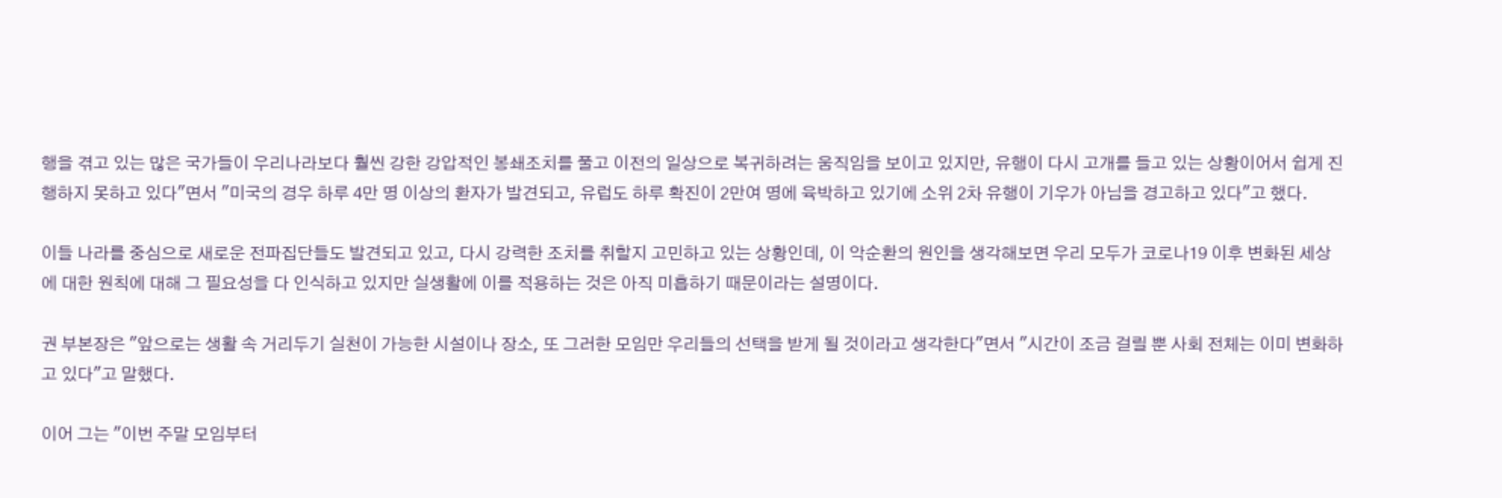행을 겪고 있는 많은 국가들이 우리나라보다 훨씬 강한 강압적인 봉쇄조치를 풀고 이전의 일상으로 복귀하려는 움직임을 보이고 있지만, 유행이 다시 고개를 들고 있는 상황이어서 쉽게 진행하지 못하고 있다"면서 "미국의 경우 하루 4만 명 이상의 환자가 발견되고, 유럽도 하루 확진이 2만여 명에 육박하고 있기에 소위 2차 유행이 기우가 아님을 경고하고 있다"고 했다.

이들 나라를 중심으로 새로운 전파집단들도 발견되고 있고, 다시 강력한 조치를 취할지 고민하고 있는 상황인데, 이 악순환의 원인을 생각해보면 우리 모두가 코로나19 이후 변화된 세상에 대한 원칙에 대해 그 필요성을 다 인식하고 있지만 실생활에 이를 적용하는 것은 아직 미흡하기 때문이라는 설명이다.

권 부본장은 "앞으로는 생활 속 거리두기 실천이 가능한 시설이나 장소, 또 그러한 모임만 우리들의 선택을 받게 될 것이라고 생각한다"면서 "시간이 조금 걸릴 뿐 사회 전체는 이미 변화하고 있다"고 말했다.

이어 그는 "이번 주말 모임부터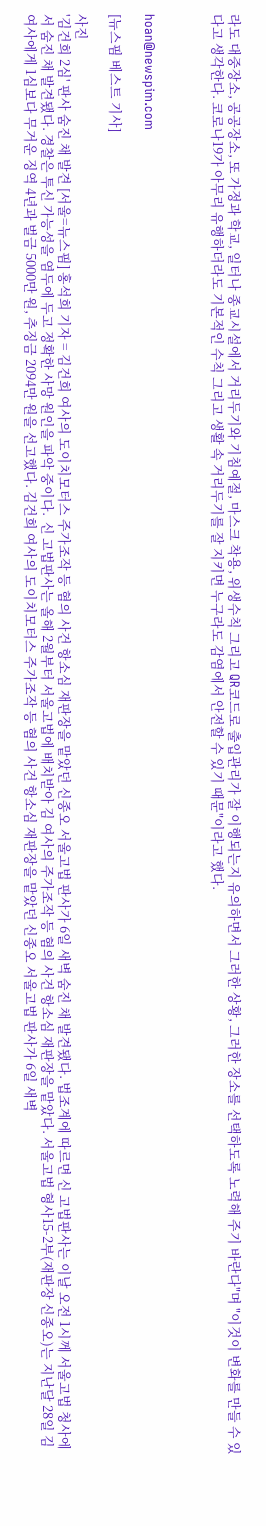라도 대중장소, 공공장소, 또 가정과 학교, 일터나 종교시설에서 거리두기와 기침예절, 마스크 착용, 위생수칙 그리고 QR코드로 출입관리가 잘 이행되는지 유의하면서 그러한 상황, 그러한 장소를 선택하도록 노력해 주기 바란다"며 "이것이 변화를 만들 수 있다고 생각한다. 코로나19가 아무리 유행하더라도 기본적인 수칙 그리고 생활 속 거리두기를 잘 지키면 누구라도 감염에서 안전할 수 있기 때문"이라고 했다.



hoan@newspim.com

[뉴스핌 베스트 기사]

사진
'김건희 2심' 판사 숨진 채 발견 [서울=뉴스핌] 홍석희 기자 = 김건희 여사의 도이치모터스 주가조작 등 혐의 사건 항소심 재판장을 맡았던 신종오 서울고법 판사가 6일 새벽 숨진 채 발견됐다. 법조계에 따르면 신 고법판사는 이날 오전 1시께 서울고법 청사에서 숨진 채 발견됐다. 경찰은 투신 가능성을 염두에 두고 정확한 사망 원인을 파악 중이다.  신 고법판사는 올해 2월부터 서울고법에 배치받아 김 여사의 주가조작 등 혐의 사건 항소심 재판장을 맡았다. 서울고법 형사15-2부(재판장 신종오)는 지난달 28일 김 여사에게 1심보다 무거운 징역 4년과 벌금 5000만 원, 추징금 2094만 원을 선고했다. 김건희 여사의 도이치모터스 주가조작 등 혐의 사건 항소심 재판장을 맡았던 신종오 서울고법 판사가 6일 새벽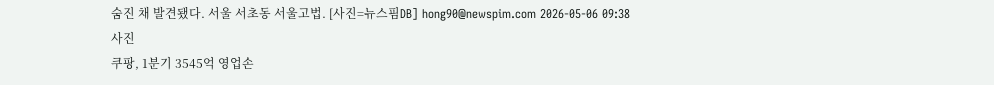숨진 채 발견됐다. 서울 서초동 서울고법. [사진=뉴스핌DB] hong90@newspim.com 2026-05-06 09:38
사진
쿠팡, 1분기 3545억 영업손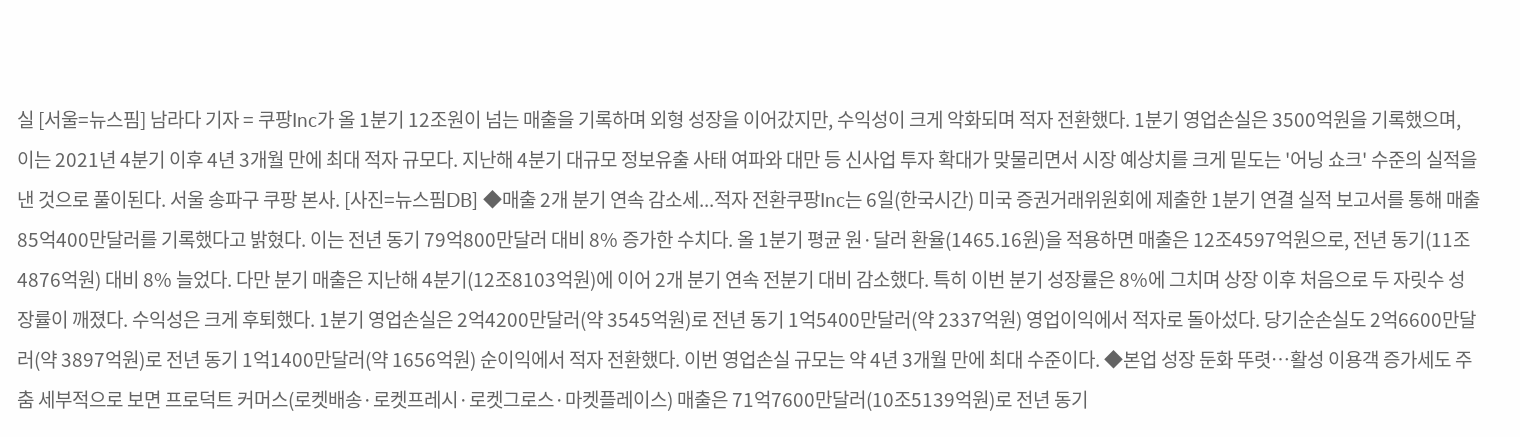실 [서울=뉴스핌] 남라다 기자 = 쿠팡Inc가 올 1분기 12조원이 넘는 매출을 기록하며 외형 성장을 이어갔지만, 수익성이 크게 악화되며 적자 전환했다. 1분기 영업손실은 3500억원을 기록했으며, 이는 2021년 4분기 이후 4년 3개월 만에 최대 적자 규모다. 지난해 4분기 대규모 정보유출 사태 여파와 대만 등 신사업 투자 확대가 맞물리면서 시장 예상치를 크게 밑도는 '어닝 쇼크' 수준의 실적을 낸 것으로 풀이된다. 서울 송파구 쿠팡 본사. [사진=뉴스핌DB] ◆매출 2개 분기 연속 감소세...적자 전환쿠팡Inc는 6일(한국시간) 미국 증권거래위원회에 제출한 1분기 연결 실적 보고서를 통해 매출 85억400만달러를 기록했다고 밝혔다. 이는 전년 동기 79억800만달러 대비 8% 증가한 수치다. 올 1분기 평균 원·달러 환율(1465.16원)을 적용하면 매출은 12조4597억원으로, 전년 동기(11조4876억원) 대비 8% 늘었다. 다만 분기 매출은 지난해 4분기(12조8103억원)에 이어 2개 분기 연속 전분기 대비 감소했다. 특히 이번 분기 성장률은 8%에 그치며 상장 이후 처음으로 두 자릿수 성장률이 깨졌다. 수익성은 크게 후퇴했다. 1분기 영업손실은 2억4200만달러(약 3545억원)로 전년 동기 1억5400만달러(약 2337억원) 영업이익에서 적자로 돌아섰다. 당기순손실도 2억6600만달러(약 3897억원)로 전년 동기 1억1400만달러(약 1656억원) 순이익에서 적자 전환했다. 이번 영업손실 규모는 약 4년 3개월 만에 최대 수준이다. ◆본업 성장 둔화 뚜렷…활성 이용객 증가세도 주춤 세부적으로 보면 프로덕트 커머스(로켓배송·로켓프레시·로켓그로스·마켓플레이스) 매출은 71억7600만달러(10조5139억원)로 전년 동기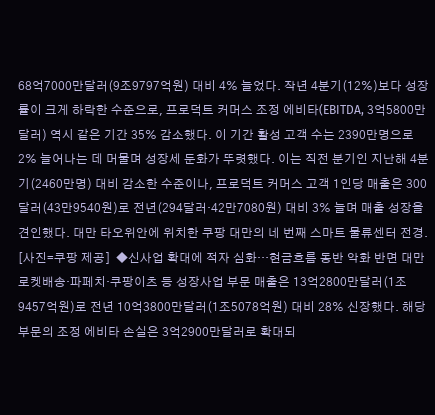68억7000만달러(9조9797억원) 대비 4% 늘었다. 작년 4분기(12%)보다 성장률이 크게 하락한 수준으로, 프로덕트 커머스 조정 에비타(EBITDA, 3억5800만달러) 역시 같은 기간 35% 감소했다. 이 기간 활성 고객 수는 2390만명으로 2% 늘어나는 데 머물며 성장세 둔화가 뚜렷했다. 이는 직전 분기인 지난해 4분기(2460만명) 대비 감소한 수준이나, 프로덕트 커머스 고객 1인당 매출은 300달러(43만9540원)로 전년(294달러·42만7080원) 대비 3% 늘며 매출 성장을 견인했다. 대만 타오위안에 위치한 쿠팡 대만의 네 번째 스마트 물류센터 전경. [사진=쿠팡 제공]  ◆신사업 확대에 적자 심화…현금흐름 동반 악화 반면 대만 로켓배송·파페치·쿠팡이츠 등 성장사업 부문 매출은 13억2800만달러(1조9457억원)로 전년 10억3800만달러(1조5078억원) 대비 28% 신장했다. 해당 부문의 조정 에비타 손실은 3억2900만달러로 확대되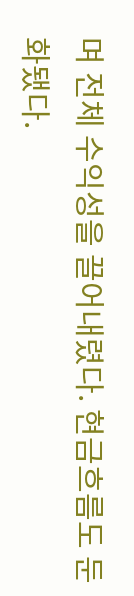며 전체 수익성을 끌어내렸다. 현금흐름도 둔화됐다.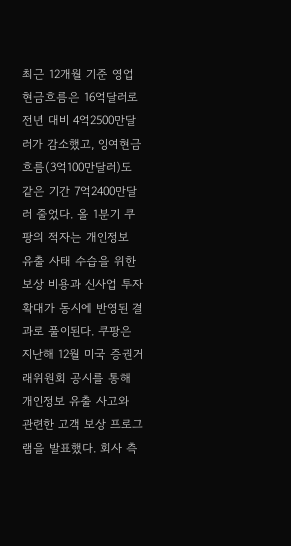최근 12개월 기준 영업현금흐름은 16억달러로 전년 대비 4억2500만달러가 감소했고, 잉여현금흐름(3억100만달러)도 같은 기간 7억2400만달러 줄었다. 올 1분기 쿠팡의 적자는 개인정보 유출 사태 수습을 위한 보상 비용과 신사업 투자 확대가 동시에 반영된 결과로 풀이된다. 쿠팡은 지난해 12월 미국 증권거래위원회 공시를 통해 개인정보 유출 사고와 관련한 고객 보상 프로그램을 발표했다. 회사 측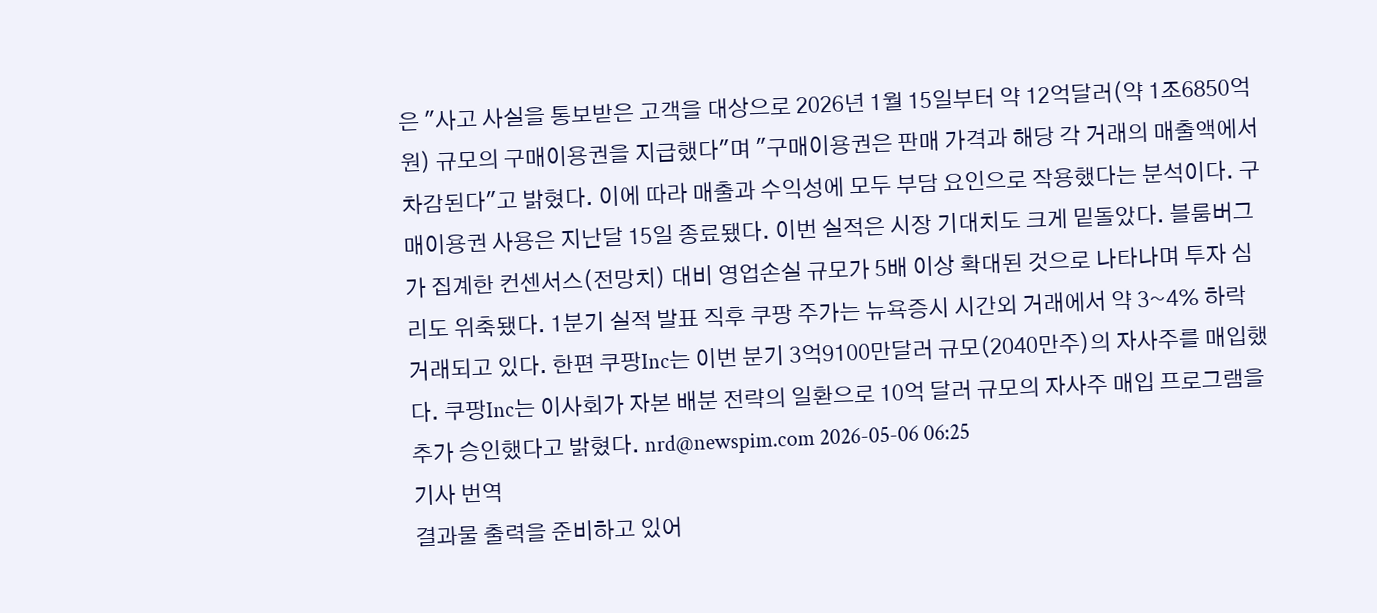은 "사고 사실을 통보받은 고객을 대상으로 2026년 1월 15일부터 약 12억달러(약 1조6850억원) 규모의 구매이용권을 지급했다"며 "구매이용권은 판매 가격과 해당 각 거래의 매출액에서 차감된다"고 밝혔다. 이에 따라 매출과 수익성에 모두 부담 요인으로 작용했다는 분석이다. 구매이용권 사용은 지난달 15일 종료됐다. 이번 실적은 시장 기대치도 크게 밑돌았다. 블룸버그가 집계한 컨센서스(전망치) 대비 영업손실 규모가 5배 이상 확대된 것으로 나타나며 투자 심리도 위축됐다. 1분기 실적 발표 직후 쿠팡 주가는 뉴욕증시 시간외 거래에서 약 3~4% 하락 거래되고 있다. 한편 쿠팡Inc는 이번 분기 3억9100만달러 규모(2040만주)의 자사주를 매입했다. 쿠팡Inc는 이사회가 자본 배분 전략의 일환으로 10억 달러 규모의 자사주 매입 프로그램을 추가 승인했다고 밝혔다. nrd@newspim.com 2026-05-06 06:25
기사 번역
결과물 출력을 준비하고 있어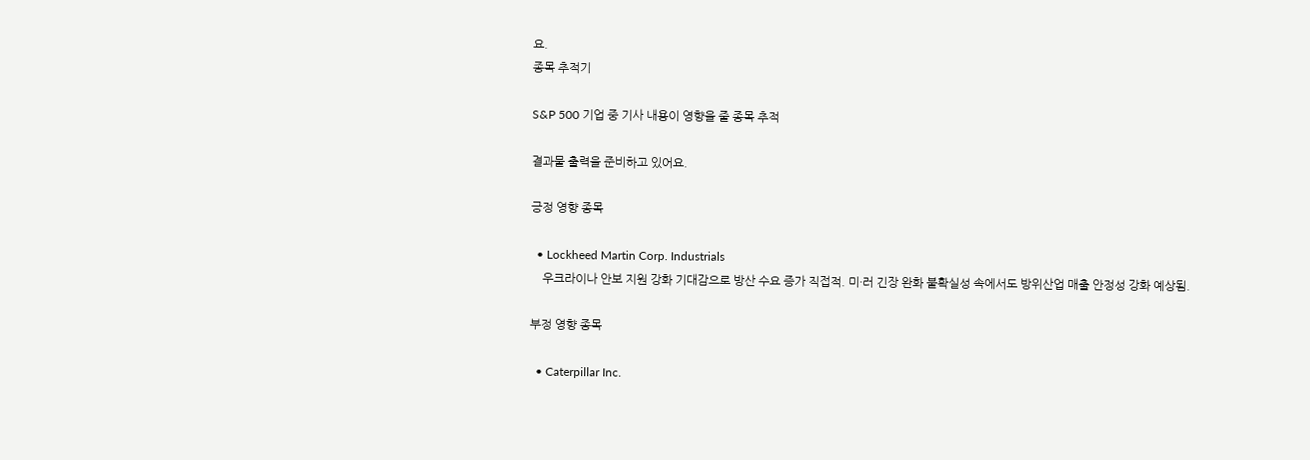요.
종목 추적기

S&P 500 기업 중 기사 내용이 영향을 줄 종목 추적

결과물 출력을 준비하고 있어요.

긍정 영향 종목

  • Lockheed Martin Corp. Industrials
    우크라이나 안보 지원 강화 기대감으로 방산 수요 증가 직접적. 미·러 긴장 완화 불확실성 속에서도 방위산업 매출 안정성 강화 예상됨.

부정 영향 종목

  • Caterpillar Inc.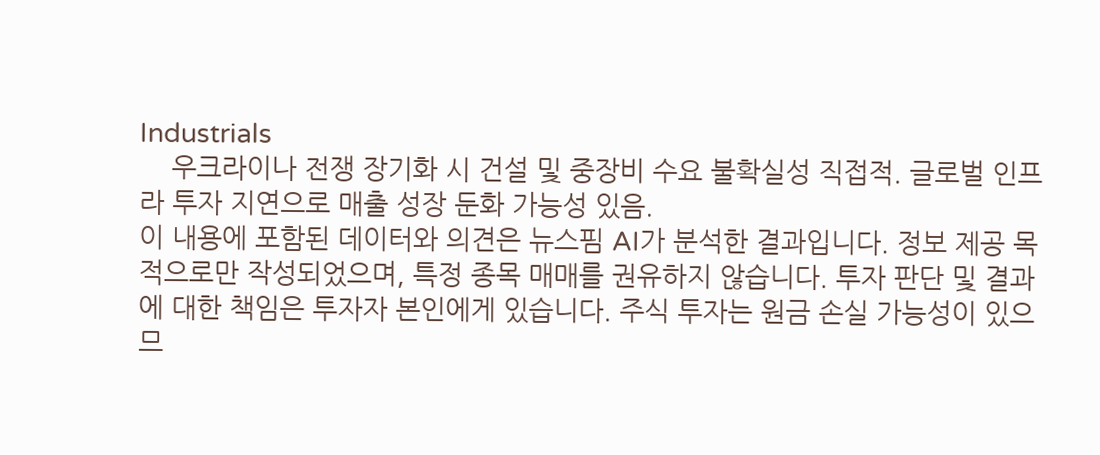Industrials
    우크라이나 전쟁 장기화 시 건설 및 중장비 수요 불확실성 직접적. 글로벌 인프라 투자 지연으로 매출 성장 둔화 가능성 있음.
이 내용에 포함된 데이터와 의견은 뉴스핌 AI가 분석한 결과입니다. 정보 제공 목적으로만 작성되었으며, 특정 종목 매매를 권유하지 않습니다. 투자 판단 및 결과에 대한 책임은 투자자 본인에게 있습니다. 주식 투자는 원금 손실 가능성이 있으므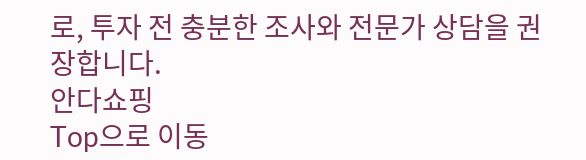로, 투자 전 충분한 조사와 전문가 상담을 권장합니다.
안다쇼핑
Top으로 이동